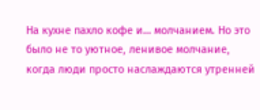На кухне пахло кофе и… молчанием. Но это было не то уютное, ленивое молчание, когда люди просто наслаждаются утренней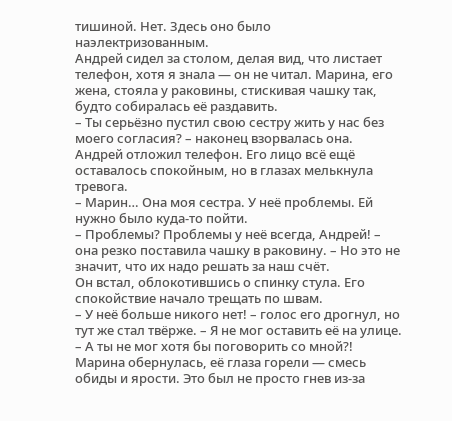тишиной. Нет. Здесь оно было наэлектризованным.
Андрей сидел за столом, делая вид, что листает телефон, хотя я знала — он не читал. Марина, его жена, стояла у раковины, стискивая чашку так, будто собиралась её раздавить.
– Ты серьёзно пустил свою сестру жить у нас без моего согласия? – наконец взорвалась она.
Андрей отложил телефон. Его лицо всё ещё оставалось спокойным, но в глазах мелькнула тревога.
– Марин… Она моя сестра. У неё проблемы. Ей нужно было куда-то пойти.
– Проблемы? Проблемы у неё всегда, Андрей! – она резко поставила чашку в раковину. – Но это не значит, что их надо решать за наш счёт.
Он встал, облокотившись о спинку стула. Его спокойствие начало трещать по швам.
– У неё больше никого нет! – голос его дрогнул, но тут же стал твёрже. – Я не мог оставить её на улице.
– А ты не мог хотя бы поговорить со мной?!
Марина обернулась, её глаза горели — смесь обиды и ярости. Это был не просто гнев из-за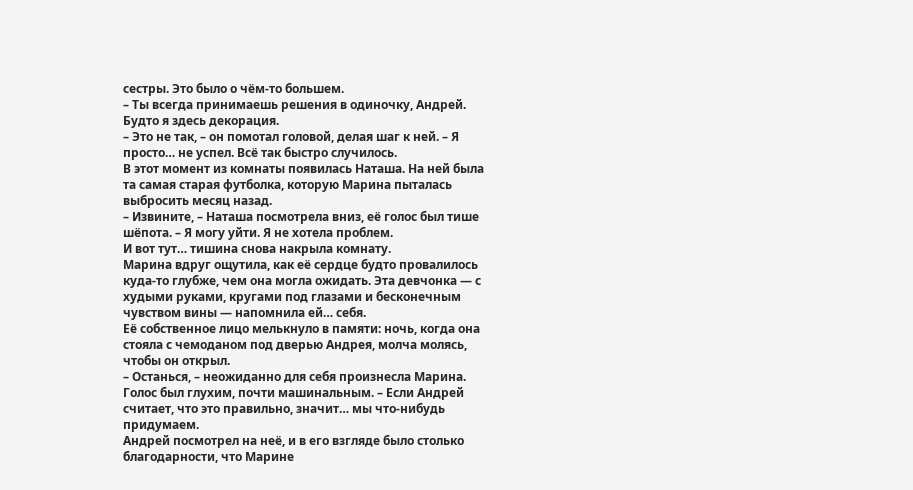сестры. Это было о чём-то большем.
– Ты всегда принимаешь решения в одиночку, Андрей. Будто я здесь декорация.
– Это не так, – он помотал головой, делая шаг к ней. – Я просто… не успел. Всё так быстро случилось.
В этот момент из комнаты появилась Наташа. На ней была та самая старая футболка, которую Марина пыталась выбросить месяц назад.
– Извините, – Наташа посмотрела вниз, её голос был тише шёпота. – Я могу уйти. Я не хотела проблем.
И вот тут… тишина снова накрыла комнату.
Марина вдруг ощутила, как её сердце будто провалилось куда-то глубже, чем она могла ожидать. Эта девчонка — с худыми руками, кругами под глазами и бесконечным чувством вины — напомнила ей… себя.
Её собственное лицо мелькнуло в памяти: ночь, когда она стояла с чемоданом под дверью Андрея, молча молясь, чтобы он открыл.
– Останься, – неожиданно для себя произнесла Марина. Голос был глухим, почти машинальным. – Если Андрей считает, что это правильно, значит… мы что-нибудь придумаем.
Андрей посмотрел на неё, и в его взгляде было столько благодарности, что Марине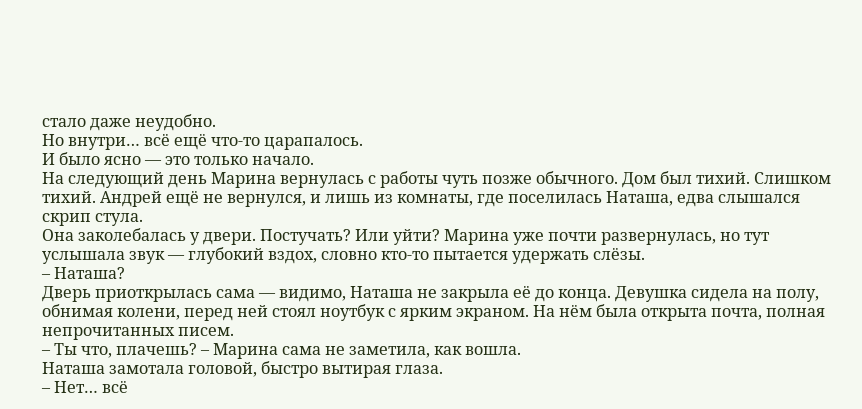стало даже неудобно.
Но внутри… всё ещё что-то царапалось.
И было ясно — это только начало.
На следующий день Марина вернулась с работы чуть позже обычного. Дом был тихий. Слишком тихий. Андрей ещё не вернулся, и лишь из комнаты, где поселилась Наташа, едва слышался скрип стула.
Она заколебалась у двери. Постучать? Или уйти? Марина уже почти развернулась, но тут услышала звук — глубокий вздох, словно кто-то пытается удержать слёзы.
– Наташа?
Дверь приоткрылась сама — видимо, Наташа не закрыла её до конца. Девушка сидела на полу, обнимая колени, перед ней стоял ноутбук с ярким экраном. На нём была открыта почта, полная непрочитанных писем.
– Ты что, плачешь? – Марина сама не заметила, как вошла.
Наташа замотала головой, быстро вытирая глаза.
– Нет… всё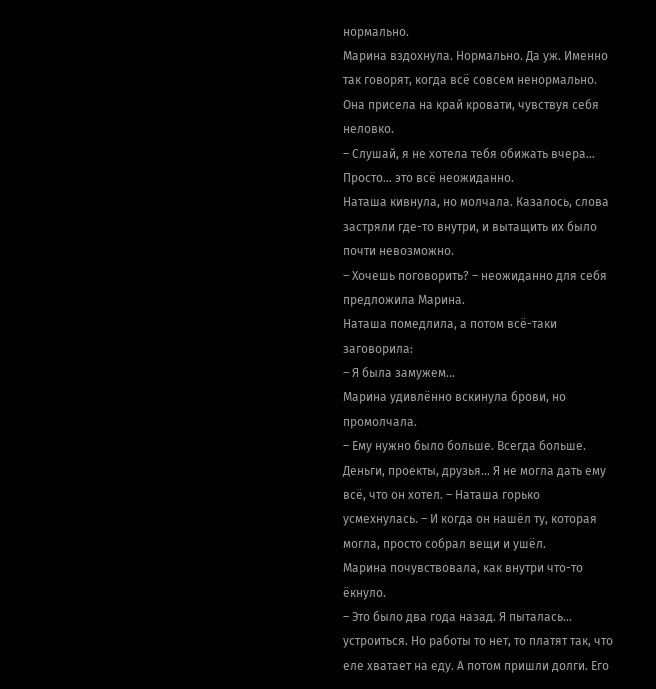нормально.
Марина вздохнула. Нормально. Да уж. Именно так говорят, когда всё совсем ненормально.
Она присела на край кровати, чувствуя себя неловко.
– Слушай, я не хотела тебя обижать вчера… Просто… это всё неожиданно.
Наташа кивнула, но молчала. Казалось, слова застряли где-то внутри, и вытащить их было почти невозможно.
– Хочешь поговорить? – неожиданно для себя предложила Марина.
Наташа помедлила, а потом всё-таки заговорила:
– Я была замужем…
Марина удивлённо вскинула брови, но промолчала.
– Ему нужно было больше. Всегда больше. Деньги, проекты, друзья… Я не могла дать ему всё, что он хотел. – Наташа горько усмехнулась. – И когда он нашёл ту, которая могла, просто собрал вещи и ушёл.
Марина почувствовала, как внутри что-то ёкнуло.
– Это было два года назад. Я пыталась… устроиться. Но работы то нет, то платят так, что еле хватает на еду. А потом пришли долги. Его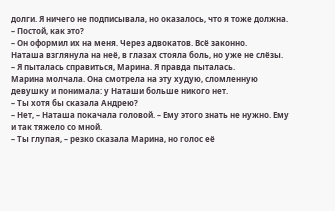долги. Я ничего не подписывала, но оказалось, что я тоже должна.
– Постой, как это?
– Он оформил их на меня. Через адвокатов. Всё законно.
Наташа взглянула на неё, в глазах стояла боль, но уже не слёзы.
– Я пыталась справиться, Марина. Я правда пыталась.
Марина молчала. Она смотрела на эту худую, сломленную девушку и понимала: у Наташи больше никого нет.
– Ты хотя бы сказала Андрею?
– Нет, – Наташа покачала головой. – Ему этого знать не нужно. Ему и так тяжело со мной.
– Ты глупая, – резко сказала Марина, но голос её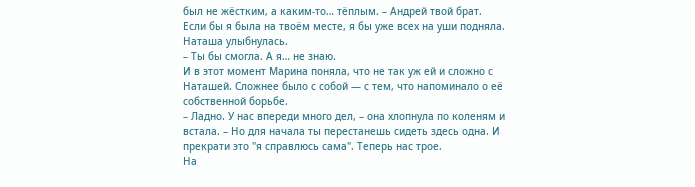был не жёстким, а каким-то… тёплым. – Андрей твой брат. Если бы я была на твоём месте, я бы уже всех на уши подняла.
Наташа улыбнулась.
– Ты бы смогла. А я… не знаю.
И в этот момент Марина поняла, что не так уж ей и сложно с Наташей. Сложнее было с собой — с тем, что напоминало о её собственной борьбе.
– Ладно. У нас впереди много дел, – она хлопнула по коленям и встала. – Но для начала ты перестанешь сидеть здесь одна. И прекрати это "я справлюсь сама". Теперь нас трое.
На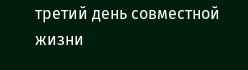третий день совместной жизни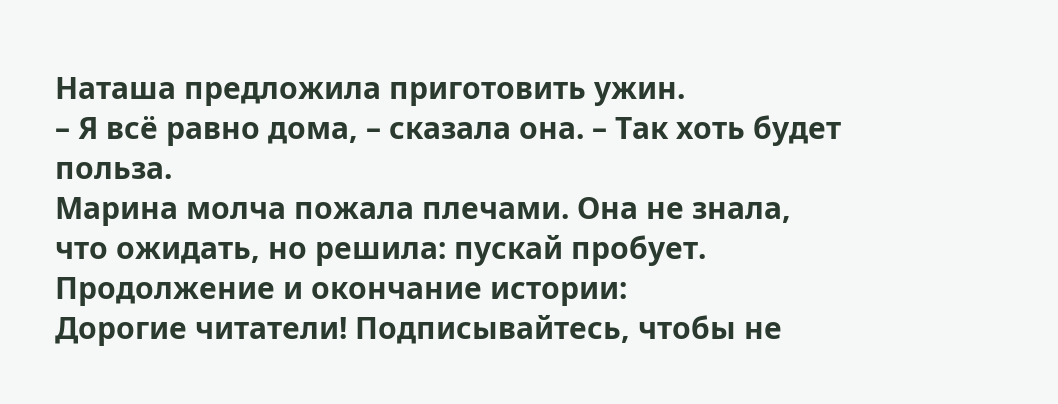Наташа предложила приготовить ужин.
– Я всё равно дома, – сказала она. – Так хоть будет польза.
Марина молча пожала плечами. Она не знала, что ожидать, но решила: пускай пробует.
Продолжение и окончание истории:
Дорогие читатели! Подписывайтесь, чтобы не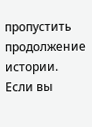пропустить продолжение истории.
Если вы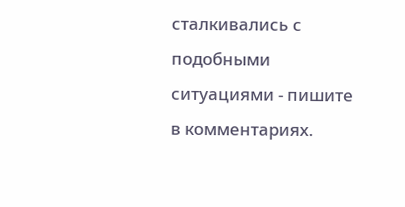сталкивались с подобными ситуациями - пишите в комментариях.